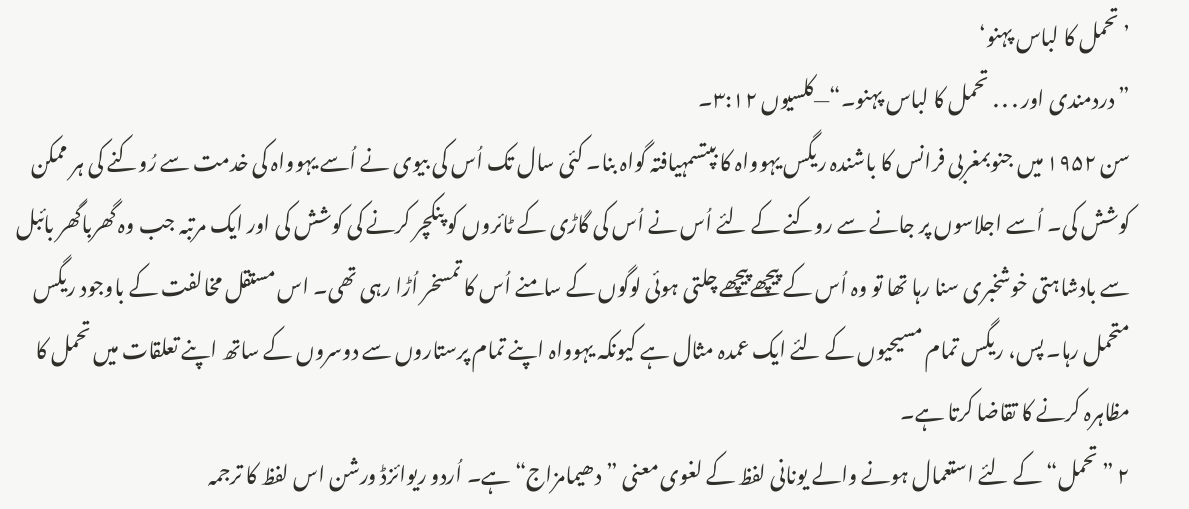’تحمل کا لباس پہنو‘
”دردمندی اور . . . تحمل کا لباس پہنو۔“—کلسیوں ۳:۱۲۔
سن ۱۹۵۲ میں جنوبمغربی فرانس کا باشندہ ریگس یہوواہ کا بپتسمہیافتہ گواہ بنا۔ کئی سال تک اُس کی بیوی نے اُسے یہوواہ کی خدمت سے رُوکنے کی ہر ممکن کوشش کی۔ اُسے اجلاسوں پر جانے سے روکنے کے لئے اُس نے اُس کی گاڑی کے ٹائروں کو پنکچر کرنے کی کوشش کی اور ایک مرتبہ جب وہ گھرباگھر بائبل سے بادشاہتی خوشخبری سنا رہا تھا تو وہ اُس کے پیچھےپیچھے چلتی ہوئی لوگوں کے سامنے اُس کا تمسخر اُڑا رہی تھی۔ اس مستقل مخالفت کے باوجود ریگس متحمل رہا۔ پس، ریگس تمام مسیحیوں کے لئے ایک عمدہ مثال ہے کیونکہ یہوواہ اپنے تمام پرستاروں سے دوسروں کے ساتھ اپنے تعلقات میں تحمل کا مظاہرہ کرنے کا تقاضا کرتا ہے۔
۲ ”تحمل“ کے لئے استعمال ہونے والے یونانی لفظ کے لغوی معنی ”دھیمامزاج“ ہے۔ اُردو ریوائزڈ ورشن اس لفظ کا ترجمہ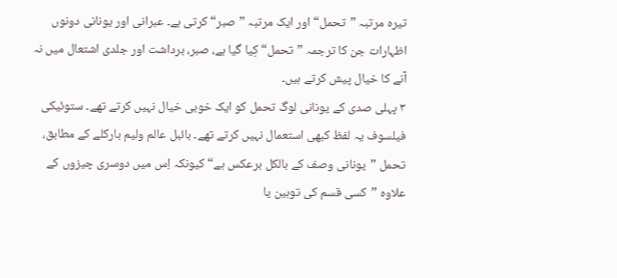تیرہ مرتبہ ”تحمل“ اور ایک مرتبہ ”صبر“ کرتی ہے۔ عبرانی اور یونانی دونوں اظہارات جن کا ترجمہ ”تحمل“ کِیا گیا ہے، صبر، برداشت اور جلدی اشتعال میں نہ آنے کا خیال پیش کرتے ہیں۔
۳ پہلی صدی کے یونانی لوگ تحمل کو ایک خوبی خیال نہیں کرتے تھے۔ ستوئیکی فیلسوف یہ لفظ کبھی استعمال نہیں کرتے تھے۔ بائبل عالم ولیم بارکلے کے مطابق، تحمل ”یونانی وصف کے بالکل برعکس ہے“ کیونکہ اِس میں دوسری چیزوں کے علاوہ ”کسی قسم کی توہین یا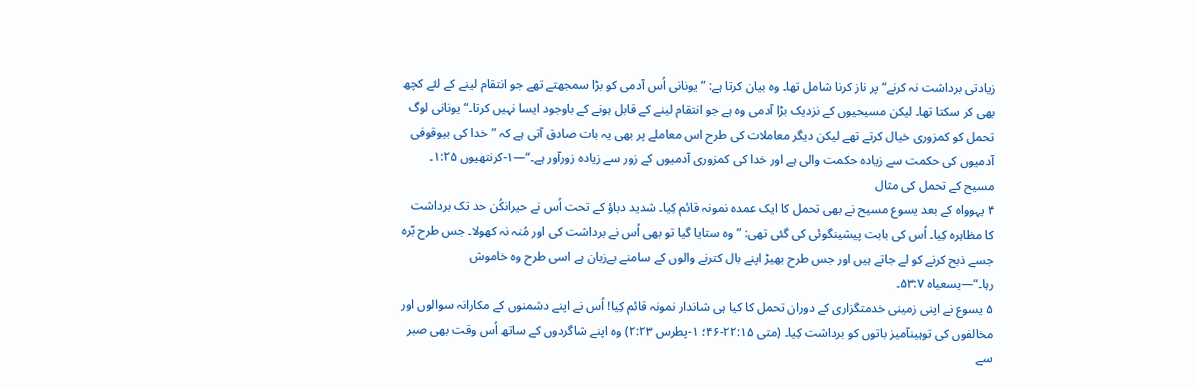زیادتی برداشت نہ کرنے“ پر ناز کرنا شامل تھا۔ وہ بیان کرتا ہے: ”یونانی اُس آدمی کو بڑا سمجھتے تھے جو انتقام لینے کے لئے کچھ بھی کر سکتا تھا۔ لیکن مسیحیوں کے نزدیک بڑا آدمی وہ ہے جو انتقام لینے کے قابل ہونے کے باوجود ایسا نہیں کرتا۔“ یونانی لوگ تحمل کو کمزوری خیال کرتے تھے لیکن دیگر معاملات کی طرح اس معاملے پر بھی یہ بات صادق آتی ہے کہ ”خدا کی بیوقوفی آدمیوں کی حکمت سے زیادہ حکمت والی ہے اور خدا کی کمزوری آدمیوں کے زور سے زیادہ زورآور ہے۔“—۱-کرنتھیوں ۱:۲۵۔
مسیح کے تحمل کی مثال
۴ یہوواہ کے بعد یسوع مسیح نے بھی تحمل کا ایک عمدہ نمونہ قائم کِیا۔ شدید دباؤ کے تحت اُس نے حیرانکُن حد تک برداشت کا مظاہرہ کِیا۔ اُس کی بابت پیشینگوئی کی گئی تھی: ”وہ ستایا گیا تو بھی اُس نے برداشت کی اور مُنہ نہ کھولا۔ جس طرح بّرہ جسے ذبح کرنے کو لے جاتے ہیں اور جس طرح بھیڑ اپنے بال کترنے والوں کے سامنے بےزبان ہے اسی طرح وہ خاموش رہا۔“—یسعیاہ ۵۳:۷۔
۵ یسوع نے اپنی زمینی خدمتگزاری کے دوران تحمل کا کیا ہی شاندار نمونہ قائم کِیا! اُس نے اپنے دشمنوں کے مکارانہ سوالوں اور مخالفوں کی توہینآمیز باتوں کو برداشت کِیا۔ (متی ۲۲:۱۵-۴۶؛ ۱-پطرس ۲:۲۳) وہ اپنے شاگردوں کے ساتھ اُس وقت بھی صبر سے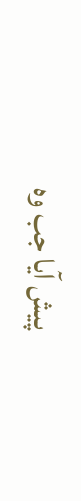پیش آیا جب وہ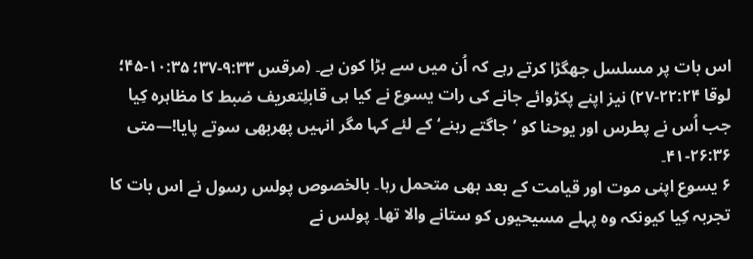اس بات پر مسلسل جھگڑا کرتے رہے کہ اُن میں سے بڑا کون ہے۔ (مرقس ۹:۳۳-۳۷؛ ۱۰:۳۵-۴۵؛ لوقا ۲۲:۲۴-۲۷) نیز اپنے پکڑوائے جانے کی رات یسوع نے کیا ہی قابلِتعریف ضبط کا مظاہرہ کِیا جب اُس نے پطرس اور یوحنا کو ’جاگتے رہنے‘ کے لئے کہا مگر انہیں پھربھی سوتے پایا!—متی ۲۶:۳۶-۴۱۔
۶ یسوع اپنی موت اور قیامت کے بعد بھی متحمل رہا۔ بالخصوص پولس رسول نے اس بات کا تجربہ کِیا کیونکہ وہ پہلے مسیحیوں کو ستانے والا تھا۔ پولس نے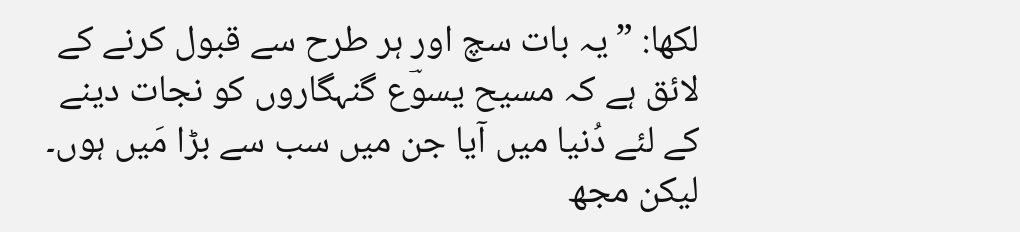لکھا: ”یہ بات سچ اور ہر طرح سے قبول کرنے کے لائق ہے کہ مسیح یسوؔع گنہگاروں کو نجات دینے کے لئے دُنیا میں آیا جن میں سب سے بڑا مَیں ہوں۔ لیکن مجھ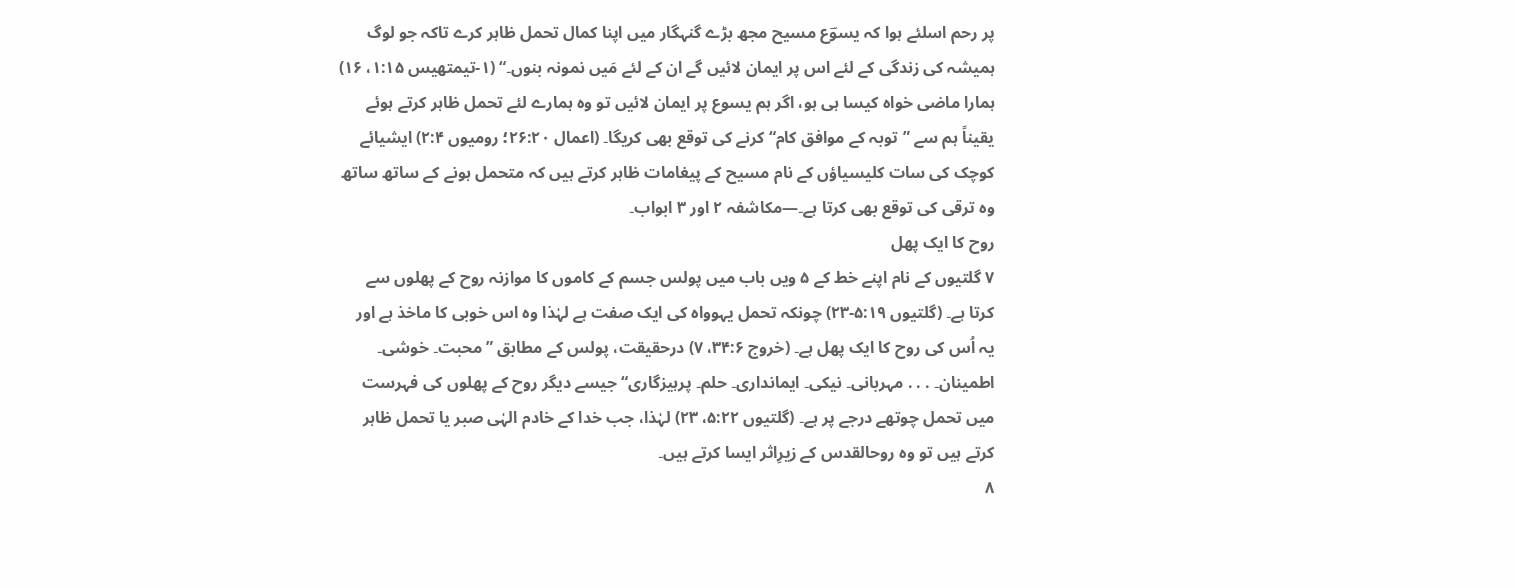پر رحم اسلئے ہوا کہ یسوؔع مسیح مجھ بڑے گنہگار میں اپنا کمال تحمل ظاہر کرے تاکہ جو لوگ ہمیشہ کی زندگی کے لئے اس پر ایمان لائیں گے ان کے لئے مَیں نمونہ بنوں۔“ (۱-تیمتھیس ۱:۱۵، ۱۶) ہمارا ماضی خواہ کیسا ہی ہو، اگر ہم یسوع پر ایمان لائیں تو وہ ہمارے لئے تحمل ظاہر کرتے ہوئے یقیناً ہم سے ”توبہ کے موافق کام“ کرنے کی توقع بھی کریگا۔ (اعمال ۲۶:۲۰؛ رومیوں ۲:۴) ایشیائے کوچک کی سات کلیسیاؤں کے نام مسیح کے پیغامات ظاہر کرتے ہیں کہ متحمل ہونے کے ساتھ ساتھ وہ ترقی کی توقع بھی کرتا ہے۔—مکاشفہ ۲ اور ۳ ابواب۔
روح کا ایک پھل
۷ گلتیوں کے نام اپنے خط کے ۵ ویں باب میں پولس جسم کے کاموں کا موازنہ روح کے پھلوں سے کرتا ہے۔ (گلتیوں ۵:۱۹-۲۳) چونکہ تحمل یہوواہ کی ایک صفت ہے لہٰذا وہ اس خوبی کا ماخذ ہے اور یہ اُس کی روح کا ایک پھل ہے۔ (خروج ۳۴:۶، ۷) درحقیقت، پولس کے مطابق ”محبت۔ خوشی۔ اطمینان۔ . . . مہربانی۔ نیکی۔ ایمانداری۔ حلم۔ پرہیزگاری“ جیسے دیگر روح کے پھلوں کی فہرست میں تحمل چوتھے درجے پر ہے۔ (گلتیوں ۵:۲۲، ۲۳) لہٰذا، جب خدا کے خادم الہٰی صبر یا تحمل ظاہر کرتے ہیں تو وہ روحالقدس کے زیرِاثر ایسا کرتے ہیں۔
۸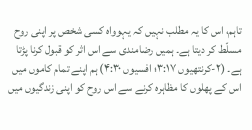تاہم، اس کا یہ مطلب نہیں کہ یہوواہ کسی شخص پر اپنی روح مسلّط کر دیتا ہے۔ ہمیں رضامندی سے اس اثر کو قبول کرنا پڑتا ہے۔ (۲-کرنتھیوں ۳:۱۷؛ افسیوں ۴:۳۰) ہم اپنے تمام کاموں میں اس کے پھلوں کا مظاہرہ کرنے سے اس روح کو اپنی زندگیوں میں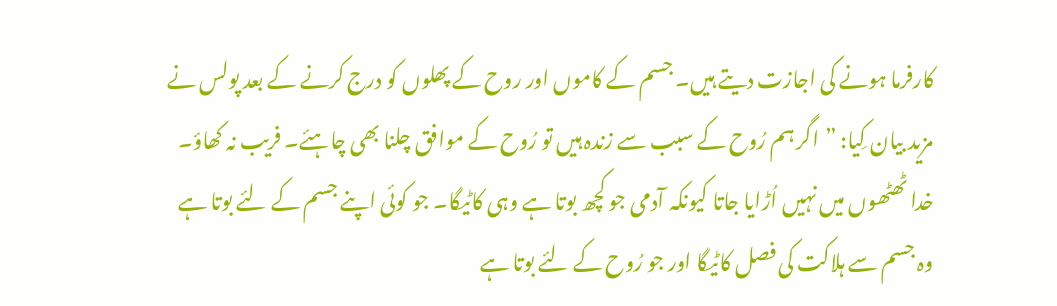کارفرما ہونے کی اجازت دیتے ہیں۔ جسم کے کاموں اور روح کے پھلوں کو درج کرنے کے بعد پولس نے مزید بیان کِیا: ”اگر ہم رُوح کے سبب سے زندہ ہیں تو رُوح کے موافق چلنا بھی چاہئے۔ فریب نہ کھاؤ۔ خدا ٹھٹھوں میں نہیں اُڑایا جاتا کیونکہ آدمی جو کچھ بوتا ہے وہی کاٹیگا۔ جو کوئی اپنے جسم کے لئے بوتا ہے وہ جسم سے ہلاکت کی فصل کاٹیگا اور جو رُوح کے لئے بوتا ہے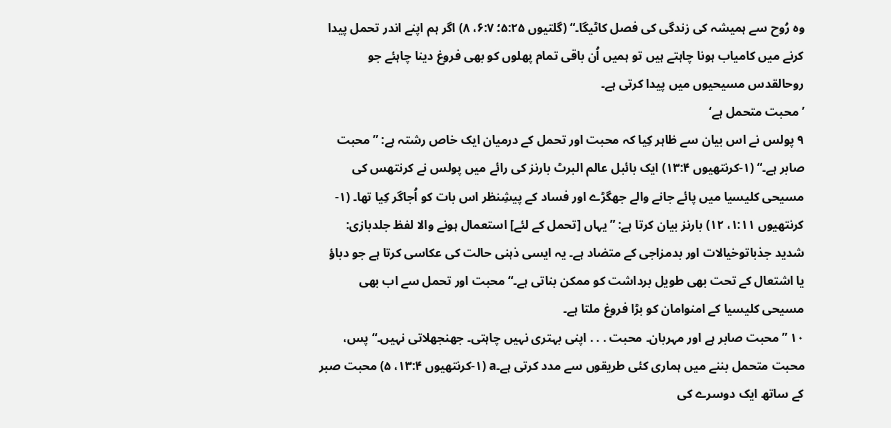وہ رُوح سے ہمیشہ کی زندگی کی فصل کاٹیگا۔“ (گلتیوں ۵:۲۵؛ ۶:۷، ۸) اگر ہم اپنے اندر تحمل پیدا کرنے میں کامیاب ہونا چاہتے ہیں تو ہمیں اُن باقی تمام پھلوں کو بھی فروغ دینا چاہئے جو روحالقدس مسیحیوں میں پیدا کرتی ہے۔
’محبت متحمل ہے‘
۹ پولس نے اس بیان سے ظاہر کِیا کہ محبت اور تحمل کے درمیان ایک خاص رشتہ ہے: ”محبت صابر ہے۔“ (۱-کرنتھیوں ۱۳:۴) ایک بائبل عالم البرٹ بارنز کی رائے میں پولس نے کرنتھس کی مسیحی کلیسیا میں پائے جانے والے جھگڑے اور فساد کے پیشِنظر اس بات کو اُجاگر کِیا تھا۔ (۱-کرنتھیوں ۱:۱۱، ۱۲) بارنز بیان کرتا ہے: ”یہاں [تحمل کے لئے] استعمال ہونے والا لفظ جلدبازی: شدید جذباتوخیالات اور بدمزاجی کے متضاد ہے۔ یہ ایسی ذہنی حالت کی عکاسی کرتا ہے جو دباؤ یا اشتعال کے تحت بھی طویل برداشت کو ممکن بناتی ہے۔“ محبت اور تحمل سے اب بھی مسیحی کلیسیا کے امنوامان کو بڑا فروغ ملتا ہے۔
۱۰ ”محبت صابر ہے اور مہربان۔ محبت . . . اپنی بہتری نہیں چاہتی۔ جھنجھلاتی نہیں۔“ پس، محبت متحمل بننے میں ہماری کئی طریقوں سے مدد کرتی ہے۔a (۱-کرنتھیوں ۱۳:۴، ۵) محبت صبر کے ساتھ ایک دوسرے کی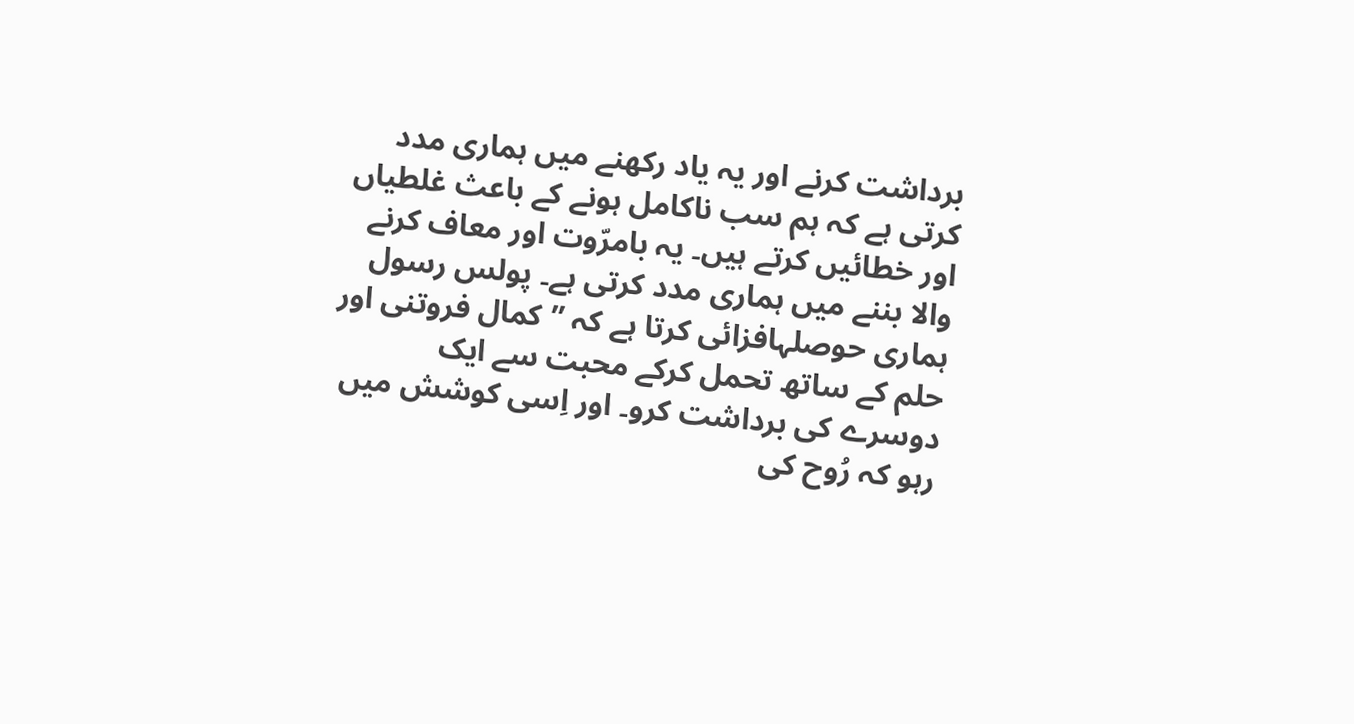برداشت کرنے اور یہ یاد رکھنے میں ہماری مدد کرتی ہے کہ ہم سب ناکامل ہونے کے باعث غلطیاں اور خطائیں کرتے ہیں۔ یہ بامرّوت اور معاف کرنے والا بننے میں ہماری مدد کرتی ہے۔ پولس رسول ہماری حوصلہافزائی کرتا ہے کہ ”کمال فروتنی اور حلم کے ساتھ تحمل کرکے محبت سے ایک دوسرے کی برداشت کرو۔ اور اِسی کوشش میں رہو کہ رُوح کی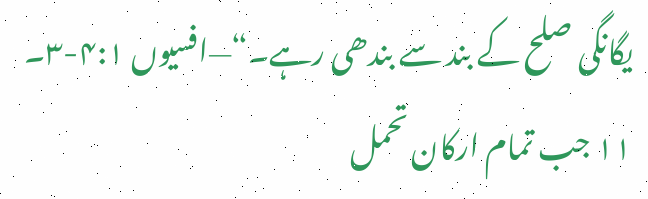یگانگی صلح کے بند سے بندھی رہے۔“—افسیوں ۴:۱-۳۔
۱۱ جب تمام ارکان تحمل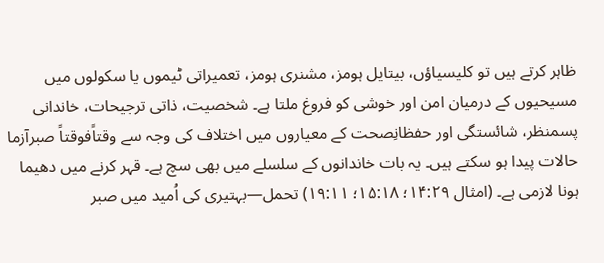ظاہر کرتے ہیں تو کلیسیاؤں، بیتایل ہومز، مشنری ہومز، تعمیراتی ٹیموں یا سکولوں میں مسیحیوں کے درمیان امن اور خوشی کو فروغ ملتا ہے۔ شخصیت، ذاتی ترجیحات، خاندانی پسمنظر، شائستگی اور حفظانِصحت کے معیاروں میں اختلاف کی وجہ سے وقتاًفوقتاً صبرآزما حالات پیدا ہو سکتے ہیں۔ یہ بات خاندانوں کے سلسلے میں بھی سچ ہے۔ قہر کرنے میں دھیما ہونا لازمی ہے۔ (امثال ۱۴:۲۹؛ ۱۵:۱۸؛ ۱۹:۱۱) تحمل—بہتیری کی اُمید میں صبر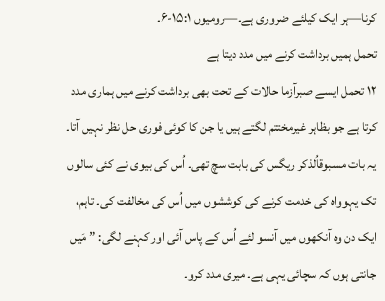کرنا—ہر ایک کیلئے ضروری ہے۔—رومیوں ۱۵:۱-۶۔
تحمل ہمیں برداشت کرنے میں مدد دیتا ہے
۱۲ تحمل ایسے صبرآزما حالات کے تحت بھی برداشت کرنے میں ہماری مدد کرتا ہے جو بظاہر غیرمختتم لگتے ہیں یا جن کا کوئی فوری حل نظر نہیں آتا۔ یہ بات مسبوقاُلذکر ریگس کی بابت سچ تھی۔ اُس کی بیوی نے کئی سالوں تک یہوواہ کی خدمت کرنے کی کوششوں میں اُس کی مخالفت کی۔ تاہم، ایک دن وہ آنکھوں میں آنسو لئے اُس کے پاس آئی اور کہنے لگی: ”مَیں جانتی ہوں کہ سچائی یہی ہے۔ میری مدد کرو۔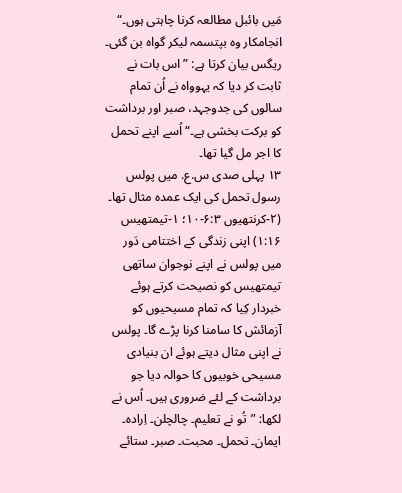مَیں بائبل مطالعہ کرنا چاہتی ہوں۔“ انجامکار وہ بپتسمہ لیکر گواہ بن گئی۔ ریگس بیان کرتا ہے: ”اس بات نے ثابت کر دیا کہ یہوواہ نے اُن تمام سالوں کی جدوجہد، صبر اور برداشت کو برکت بخشی ہے۔“ اُسے اپنے تحمل کا اجر مل گیا تھا۔
۱۳ پہلی صدی س.ع. میں پولس رسول تحمل کی ایک عمدہ مثال تھا۔ (۲-کرنتھیوں ۶:۳-۱۰؛ ۱-تیمتھیس ۱:۱۶) اپنی زندگی کے اختتامی دَور میں پولس نے اپنے نوجوان ساتھی تیمتھیس کو نصیحت کرتے ہوئے خبردار کِیا کہ تمام مسیحیوں کو آزمائش کا سامنا کرنا پڑے گا۔ پولس نے اپنی مثال دیتے ہوئے ان بنیادی مسیحی خوبیوں کا حوالہ دیا جو برداشت کے لئے ضروری ہیں۔ اُس نے لکھا: ”تُو نے تعلیم۔ چالچلن۔ اِرادہ۔ ایمان۔ تحمل۔ محبت۔ صبر۔ ستائے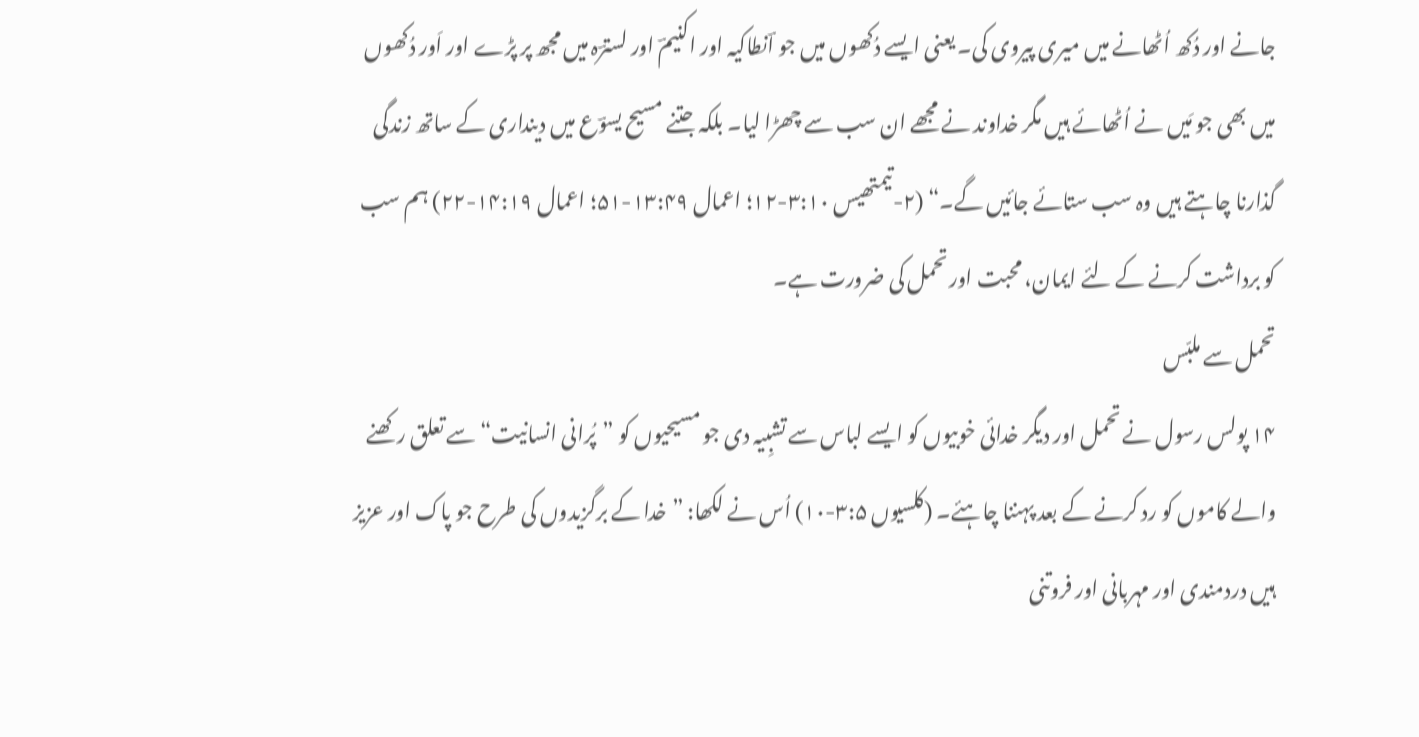جانے اور دُکھ اُٹھانے میں میری پیروی کی۔ یعنی ایسے دُکھوں میں جو اؔنطاکیہ اور اکنیمؔ اور لسترؔہ میں مجھ پر پڑے اور اَور دُکھوں میں بھی جو مَیں نے اُٹھائے ہیں مگر خداوند نے مجھے ان سب سے چھڑا لیا۔ بلکہ جتنے مسیح یسوؔع میں دینداری کے ساتھ زندگی گذارنا چاہتے ہیں وہ سب ستائے جائیں گے۔“ (۲-تیمتھیس ۳:۱۰-۱۲؛ اعمال ۱۳:۴۹-۵۱؛ اعمال ۱۴:۱۹-۲۲) ہم سب کو برداشت کرنے کے لئے ایمان، محبت اور تحمل کی ضرورت ہے۔
تحمل سے ملبّس
۱۴ پولس رسول نے تحمل اور دیگر خدائی خوبیوں کو ایسے لباس سے تشبِیہ دی جو مسیحیوں کو ”پُرانی انسانیت“ سے تعلق رکھنے والے کاموں کو رد کرنے کے بعد پہننا چاہئے۔ (کلسیوں ۳:۵-۱۰) اُس نے لکھا: ”خدا کے برگزیدوں کی طرح جو پاک اور عزیز ہیں دردمندی اور مہربانی اور فروتنی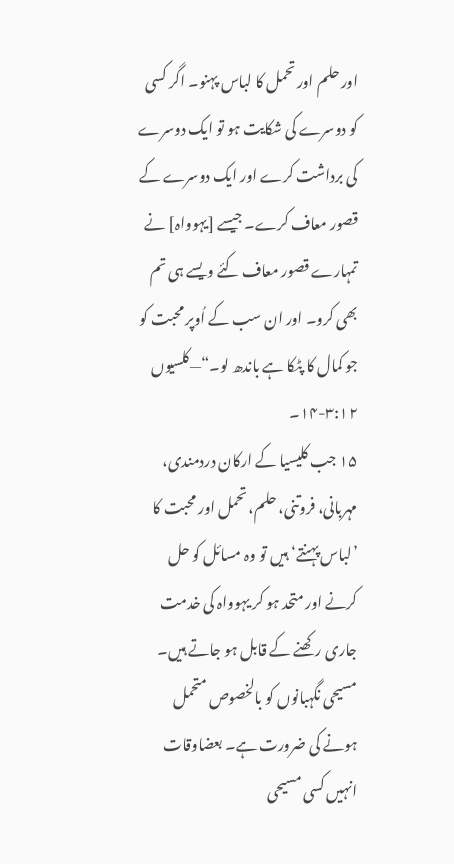اور حلم اور تحمل کا لباس پہنو۔ اگر کسی کو دوسرے کی شکایت ہو تو ایک دوسرے کی برداشت کرے اور ایک دوسرے کے قصور معاف کرے۔ جیسے [یہوواہ] نے تمہارے قصور معاف کئے ویسے ہی تم بھی کرو۔ اور ان سب کے اُوپر محبت کو جو کمال کا پٹکا ہے باندھ لو۔“—کلسیوں ۳:۱۲-۱۴۔
۱۵ جب کلیسیا کے ارکان دردمندی، مہربانی، فروتنی، حلم، تحمل اور محبت کا ’لباس پہنتے‘ ہیں تو وہ مسائل کو حل کرنے اور متحد ہو کر یہوواہ کی خدمت جاری رکھنے کے قابل ہو جاتے ہیں۔ مسیحی نگہبانوں کو بالخصوص متحمل ہونے کی ضرورت ہے۔ بعضاوقات انہیں کسی مسیحی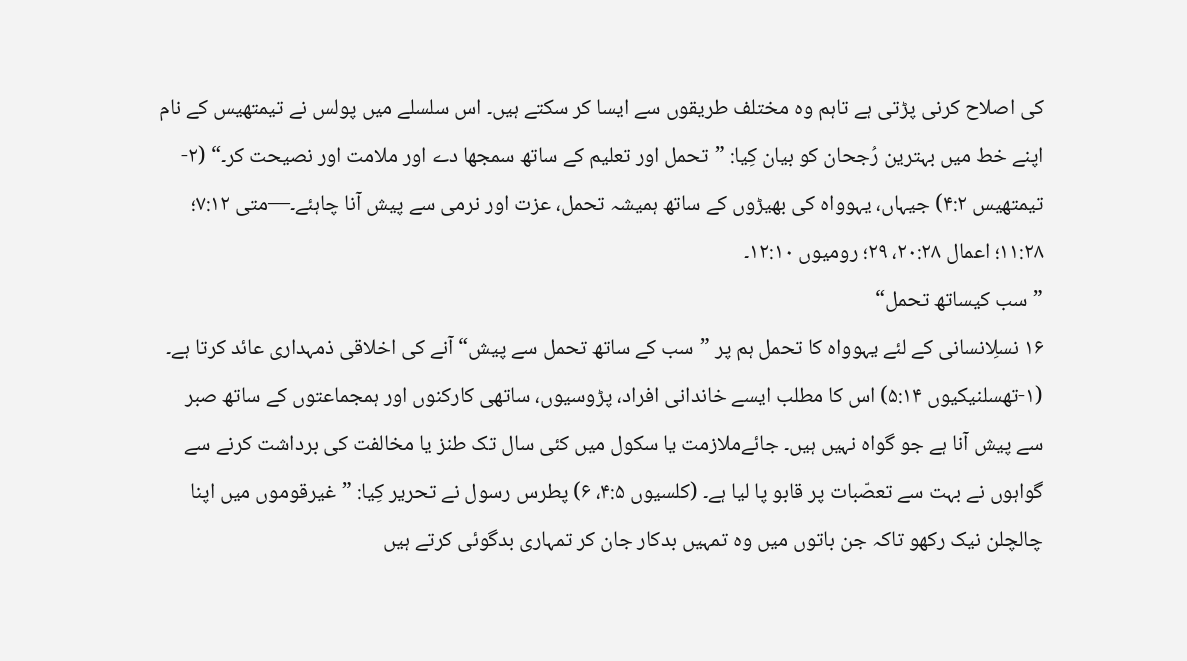کی اصلاح کرنی پڑتی ہے تاہم وہ مختلف طریقوں سے ایسا کر سکتے ہیں۔ اس سلسلے میں پولس نے تیمتھیس کے نام اپنے خط میں بہترین رُجحان کو بیان کِیا: ”تحمل اور تعلیم کے ساتھ سمجھا دے اور ملامت اور نصیحت کر۔“ (۲-تیمتھیس ۴:۲) جیہاں، یہوواہ کی بھیڑوں کے ساتھ ہمیشہ تحمل، عزت اور نرمی سے پیش آنا چاہئے۔—متی ۷:۱۲؛ ۱۱:۲۸؛ اعمال ۲۰:۲۸، ۲۹؛ رومیوں ۱۲:۱۰۔
”سب کیساتھ تحمل“
۱۶ نسلِانسانی کے لئے یہوواہ کا تحمل ہم پر ”سب کے ساتھ تحمل سے پیش“ آنے کی اخلاقی ذمہداری عائد کرتا ہے۔ (۱-تھسلنیکیوں ۵:۱۴) اس کا مطلب ایسے خاندانی افراد، پڑوسیوں، ساتھی کارکنوں اور ہمجماعتوں کے ساتھ صبر سے پیش آنا ہے جو گواہ نہیں ہیں۔ جائےملازمت یا سکول میں کئی سال تک طنز یا مخالفت کی برداشت کرنے سے گواہوں نے بہت سے تعصّبات پر قابو پا لیا ہے۔ (کلسیوں ۴:۵، ۶) پطرس رسول نے تحریر کِیا: ”غیرقوموں میں اپنا چالچلن نیک رکھو تاکہ جن باتوں میں وہ تمہیں بدکار جان کر تمہاری بدگوئی کرتے ہیں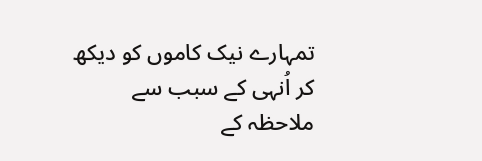تمہارے نیک کاموں کو دیکھ کر اُنہی کے سبب سے ملاحظہ کے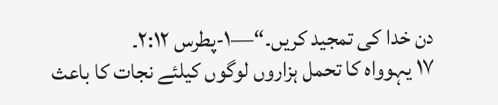دن خدا کی تمجید کریں۔“—۱-پطرس ۲:۱۲۔
۱۷ یہوواہ کا تحمل ہزاروں لوگوں کیلئے نجات کا باعث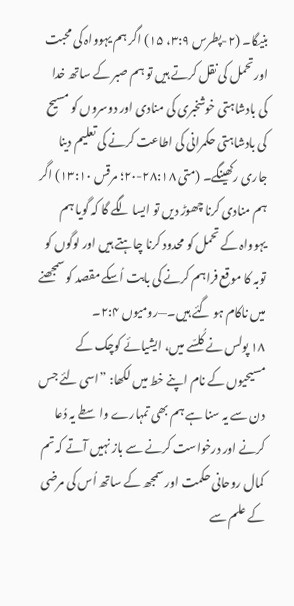بنیگا۔ (۲-پطرس ۳:۹، ۱۵) اگر ہم یہوواہ کی محبت اور تحمل کی نقل کرتے ہیں تو ہم صبر کے ساتھ خدا کی بادشاہتی خوشخبری کی منادی اور دوسروں کو مسیح کی بادشاہتی حکمرانی کی اطاعت کرنے کی تعلیم دینا جاری رکھینگے۔ (متی ۲۸:۱۸-۲۰؛ مرقس ۱۳:۱۰) اگر ہم منادی کرنا چھوڑ دیں تو ایسا لگے گا کہ گویا ہم یہوواہ کے تحمل کو محدود کرنا چاہتے ہیں اور لوگوں کو توبہ کا موقع فراہم کرنے کی بابت اُسکے مقصد کو سمجھنے میں ناکام ہو گئے ہیں۔—رومیوں ۲:۴۔
۱۸ پولس نے کُلسّے میں، ایشیائے کوچک کے مسیحیوں کے نام اپنے خط میں لکھا: ”اسی لئے جس دن سے یہ سنا ہے ہم بھی تمہارے واسطے یہ دُعا کرنے اور درخواست کرنے سے باز نہیں آتے کہ تم کمال روحانی حکمت اور سمجھ کے ساتھ اُس کی مرضی کے علم سے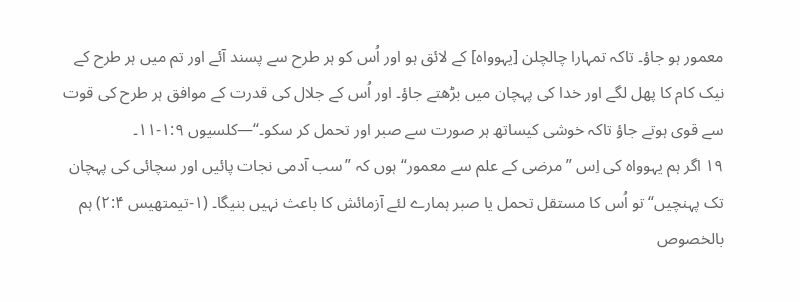معمور ہو جاؤ۔ تاکہ تمہارا چالچلن [یہوواہ] کے لائق ہو اور اُس کو ہر طرح سے پسند آئے اور تم میں ہر طرح کے نیک کام کا پھل لگے اور خدا کی پہچان میں بڑھتے جاؤ۔ اور اُس کے جلال کی قدرت کے موافق ہر طرح کی قوت سے قوی ہوتے جاؤ تاکہ خوشی کیساتھ ہر صورت سے صبر اور تحمل کر سکو۔“—کلسیوں ۱:۹-۱۱۔
۱۹ اگر ہم یہوواہ کی اِس ”مرضی کے علم سے معمور“ ہوں کہ ”سب آدمی نجات پائیں اور سچائی کی پہچان تک پہنچیں“ تو اُس کا مستقل تحمل یا صبر ہمارے لئے آزمائش کا باعث نہیں بنیگا۔ (۱-تیمتھیس ۲:۴) ہم بالخصوص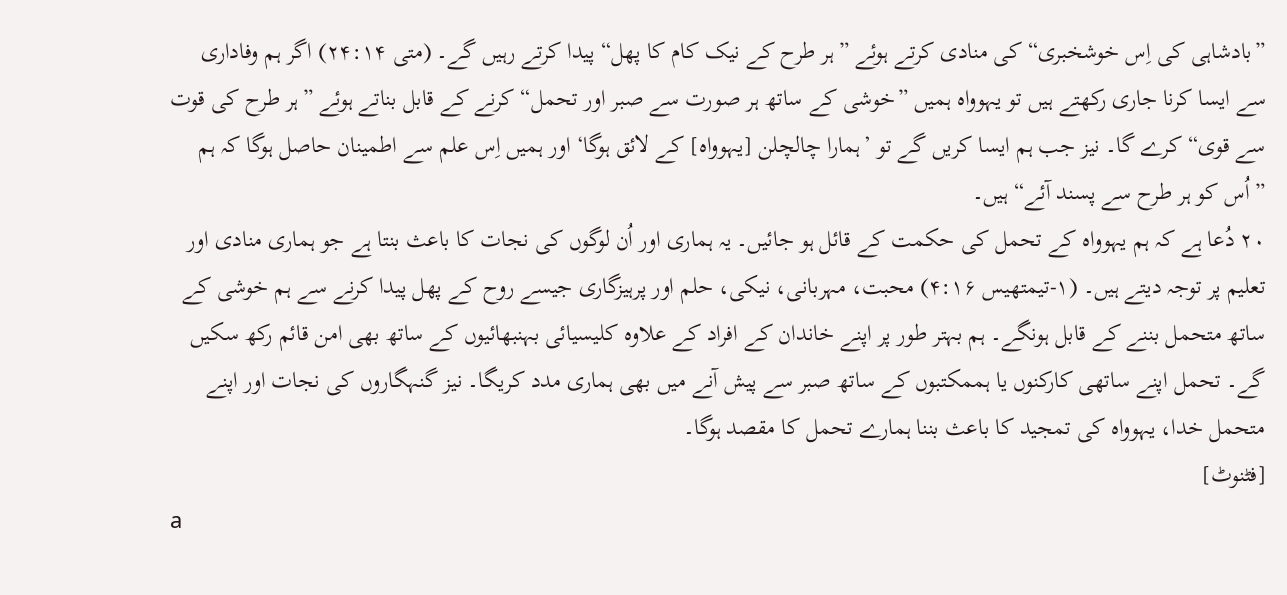”بادشاہی کی اِس خوشخبری“ کی منادی کرتے ہوئے ”ہر طرح کے نیک کام کا پھل“ پیدا کرتے رہیں گے۔ (متی ۲۴:۱۴) اگر ہم وفاداری سے ایسا کرنا جاری رکھتے ہیں تو یہوواہ ہمیں ”خوشی کے ساتھ ہر صورت سے صبر اور تحمل“ کرنے کے قابل بناتے ہوئے ”ہر طرح کی قوت سے قوی“ کرے گا۔ نیز جب ہم ایسا کریں گے تو ’ہمارا چالچلن [یہوواہ] کے لائق ہوگا‘ اور ہمیں اِس علم سے اطمینان حاصل ہوگا کہ ہم ”اُس کو ہر طرح سے پسند آئے“ ہیں۔
۲۰ دُعا ہے کہ ہم یہوواہ کے تحمل کی حکمت کے قائل ہو جائیں۔ یہ ہماری اور اُن لوگوں کی نجات کا باعث بنتا ہے جو ہماری منادی اور تعلیم پر توجہ دیتے ہیں۔ (۱-تیمتھیس ۴:۱۶) محبت، مہربانی، نیکی، حلم اور پرہیزگاری جیسے روح کے پھل پیدا کرنے سے ہم خوشی کے ساتھ متحمل بننے کے قابل ہونگے۔ ہم بہتر طور پر اپنے خاندان کے افراد کے علاوہ کلیسیائی بہنبھائیوں کے ساتھ بھی امن قائم رکھ سکیں گے۔ تحمل اپنے ساتھی کارکنوں یا ہممکتبوں کے ساتھ صبر سے پیش آنے میں بھی ہماری مدد کریگا۔ نیز گنہگاروں کی نجات اور اپنے متحمل خدا، یہوواہ کی تمجید کا باعث بننا ہمارے تحمل کا مقصد ہوگا۔
[فٹنوٹ]
a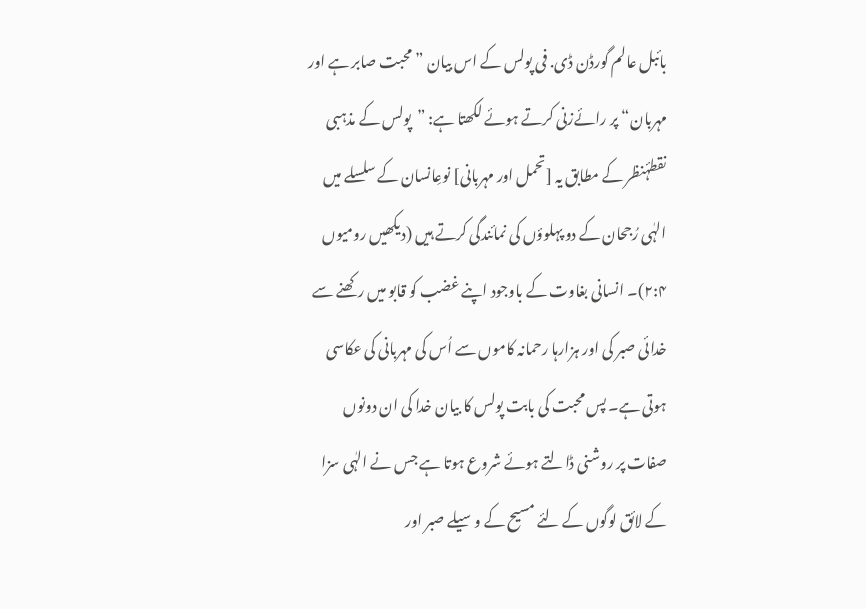بائبل عالم گورڈن ڈی. فی پولس کے اس بیان ”محبت صابر ہے اور مہربان“ پر رائےزنی کرتے ہوئے لکھتا ہے: ”پولس کے مذہبی نقطۂنظر کے مطابق یہ [تحمل اور مہربانی] نوعِانسان کے سلسلے میں الہٰی رُجحان کے دو پہلوؤں کی نمائندگی کرتے ہیں (دیکھیں رومیوں ۲:۴)۔ انسانی بغاوت کے باوجود اپنے غضب کو قابو میں رکھنے سے خدائی صبر کی اور ہزارہا رحمانہ کاموں سے اُس کی مہربانی کی عکاسی ہوتی ہے۔ پس محبت کی بابت پولس کا بیان خدا کی ان دونوں صفات پر روشنی ڈالتے ہوئے شروع ہوتا ہے جس نے الہٰی سزا کے لائق لوگوں کے لئے مسیح کے وسیلے صبر اور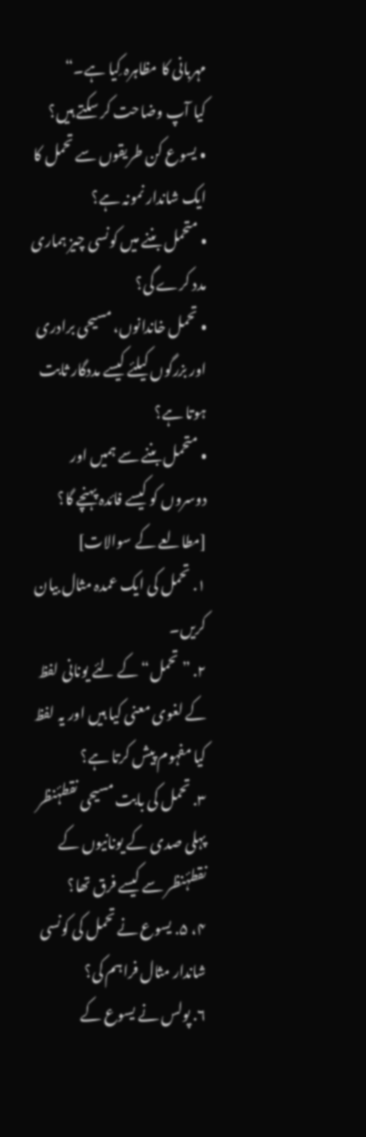مہربانی کا مظاہرہ کِیا ہے۔“
کیا آپ وضاحت کر سکتے ہیں؟
• یسوع کن طریقوں سے تحمل کا ایک شاندار نمونہ ہے؟
• متحمل بننے میں کونسی چیز ہماری مدد کرے گی؟
• تحمل خاندانوں، مسیحی برادری اور بزرگوں کیلئے کیسے مددگار ثابت ہوتا ہے؟
• متحمل بننے سے ہمیں اور دوسروں کو کیسے فائدہ پہنچے گا؟
[مطالعے کے سوالات]
۱. تحمل کی ایک عمدہ مثال بیان کریں۔
۲. ”تحمل“ کے لئے یونانی لفظ کے لغوی معنی کیا ہیں اور یہ لفظ کیا مفہوم پیش کرتا ہے؟
۳. تحمل کی بابت مسیحی نقطۂنظر پہلی صدی کے یونانیوں کے نقطۂنظر سے کیسے فرق تھا؟
۴، ۵. یسوع نے تحمل کی کونسی شاندار مثال فراہم کی؟
۶. پولس نے یسوع کے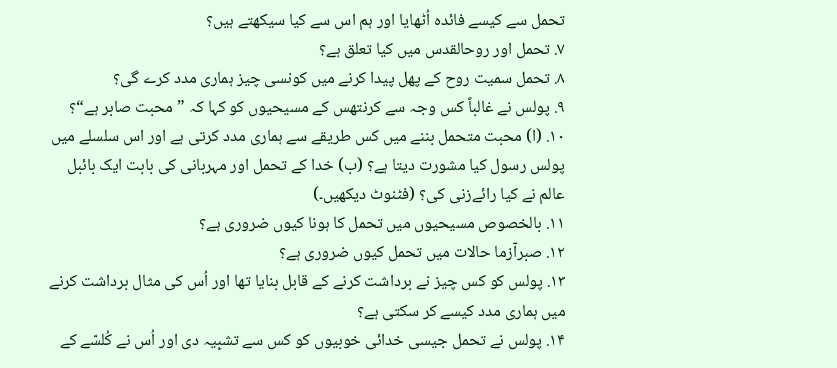تحمل سے کیسے فائدہ اُٹھایا اور ہم اس سے کیا سیکھتے ہیں؟
۷. تحمل اور روحالقدس میں کیا تعلق ہے؟
۸. تحمل سمیت روح کے پھل پیدا کرنے میں کونسی چیز ہماری مدد کرے گی؟
۹. پولس نے غالباً کس وجہ سے کرنتھس کے مسیحیوں کو کہا کہ ”محبت صابر ہے“؟
۱۰. (ا) محبت متحمل بننے میں کس طریقے سے ہماری مدد کرتی ہے اور اس سلسلے میں پولس رسول کیا مشورت دیتا ہے؟ (ب) خدا کے تحمل اور مہربانی کی بابت ایک بائبل عالم نے کیا رائےزنی کی؟ (فٹنوٹ دیکھیں۔)
۱۱. بالخصوص مسیحیوں میں تحمل کا ہونا کیوں ضروری ہے؟
۱۲. صبرآزما حالات میں تحمل کیوں ضروری ہے؟
۱۳. پولس کو کس چیز نے برداشت کرنے کے قابل بنایا تھا اور اُس کی مثال برداشت کرنے میں ہماری مدد کیسے کر سکتی ہے؟
۱۴. پولس نے تحمل جیسی خدائی خوبیوں کو کس سے تشبِیہ دی اور اُس نے کُلسّے کے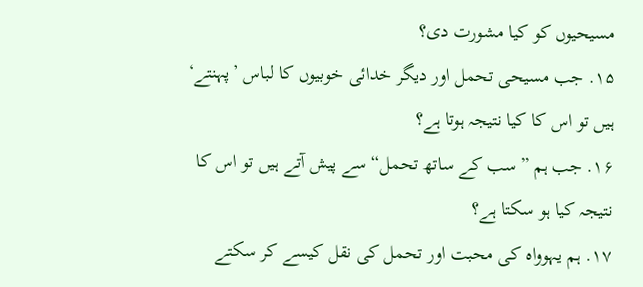مسیحیوں کو کیا مشورت دی؟
۱۵. جب مسیحی تحمل اور دیگر خدائی خوبیوں کا لباس ’پہنتے‘ ہیں تو اس کا کیا نتیجہ ہوتا ہے؟
۱۶. جب ہم ”سب کے ساتھ تحمل“ سے پیش آتے ہیں تو اس کا نتیجہ کیا ہو سکتا ہے؟
۱۷. ہم یہوواہ کی محبت اور تحمل کی نقل کیسے کر سکتے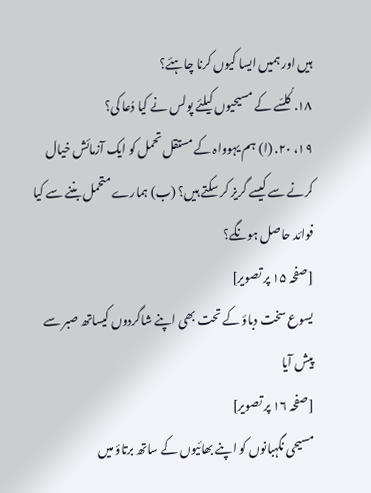ہیں اور ہمیں ایسا کیوں کرنا چاہئے؟
۱۸. کُلسّے کے مسیحیوں کیلئے پولس نے کیا دُعا کی؟
۱۹، ۲۰. (ا) ہم یہوواہ کے مستقل تحمل کو ایک آزمائش خیال کرنے سے کیسے گریز کر سکتے ہیں؟ (ب) ہمارے متحمل بننے سے کیا فوائد حاصل ہونگے؟
[صفحہ ۱۵ پر تصویر]
یسوع سخت دباؤ کے تحت بھی اپنے شاگردوں کیساتھ صبر سے پیش آیا
[صفحہ ۱۶ پر تصویر]
مسیحی نگہبانوں کو اپنے بھائیوں کے ساتھ برتاؤ میں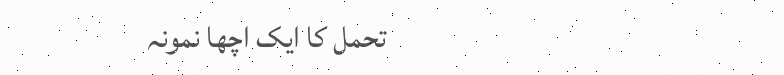تحمل کا ایک اچھا نمونہ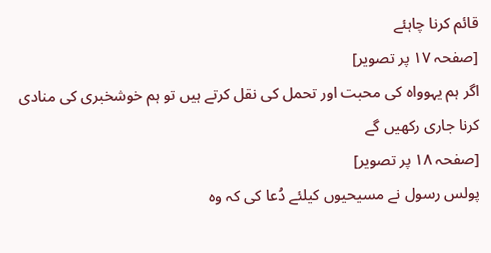قائم کرنا چاہئے
[صفحہ ۱۷ پر تصویر]
اگر ہم یہوواہ کی محبت اور تحمل کی نقل کرتے ہیں تو ہم خوشخبری کی منادی کرنا جاری رکھیں گے
[صفحہ ۱۸ پر تصویر]
پولس رسول نے مسیحیوں کیلئے دُعا کی کہ وہ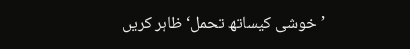’خوشی کیساتھ تحمل‘ ظاہر کریں